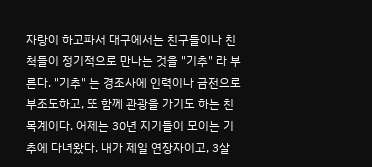자랑이 하고파서 대구에서는 친구들이나 친척들이 정기적으로 만나는 것을 "기추" 라 부른다. "기추" 는 경조사에 인력이나 금전으로 부조도하고, 또 함께 관광을 가기도 하는 친목계이다. 어제는 30년 지기들이 모이는 기추에 다녀왔다. 내가 제일 연장자이고, 3살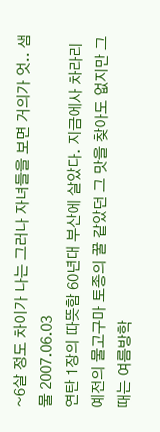~6살 정도 차이가 나는 그러나 자녀들을 보면 거의가 엇.. 샘물 2007.06.03
연탄 1장의 따뜻함 60년대 부산에 살았다. 지금에사 차라리 예전의 물고구마 토종의 꿀 같았던 그 맛을 찾아도 없지만 그 때는 여름방학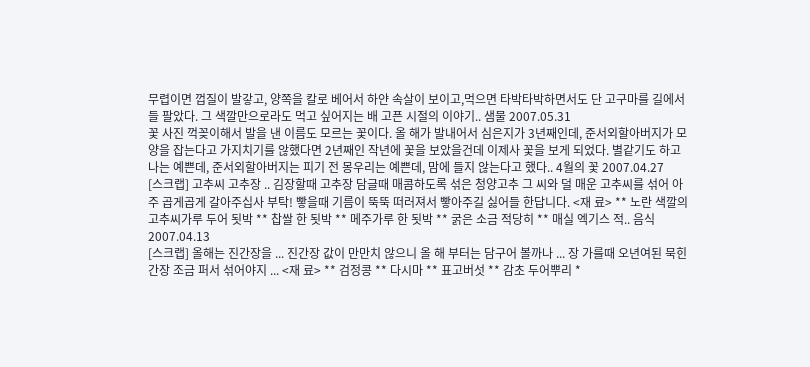무렵이면 껍질이 발갛고, 양쪽을 칼로 베어서 하얀 속살이 보이고,먹으면 타박타박하면서도 단 고구마를 길에서들 팔았다. 그 색깔만으로라도 먹고 싶어지는 배 고픈 시절의 이야기.. 샘물 2007.05.31
꽃 사진 꺽꽂이해서 발을 낸 이름도 모르는 꽃이다. 올 해가 발내어서 심은지가 3년째인데, 준서외할아버지가 모양을 잡는다고 가지치기를 않했다면 2년째인 작년에 꽃을 보았을건데 이제사 꽃을 보게 되었다. 별같기도 하고 나는 예쁜데, 준서외할아버지는 피기 전 몽우리는 예쁜데, 맘에 들지 않는다고 했다.. 4월의 꽃 2007.04.27
[스크랩] 고추씨 고추장 .. 김장할때 고추장 담글때 매콤하도록 섞은 청양고추 그 씨와 덜 매운 고추씨를 섞어 아주 곱게곱게 갈아주십사 부탁! 빻을때 기름이 뚝뚝 떠러져서 빻아주길 싫어들 한답니다. <재 료> ** 노란 색깔의 고추씨가루 두어 됫박 ** 찹쌀 한 됫박 ** 메주가루 한 됫박 ** 굵은 소금 적당히 ** 매실 엑기스 적.. 음식 2007.04.13
[스크랩] 올해는 진간장을 ... 진간장 값이 만만치 않으니 올 해 부터는 담구어 볼까나 ... 장 가를때 오년여된 묵힌 간장 조금 퍼서 섞어야지 ... <재 료> ** 검정콩 ** 다시마 ** 표고버섯 ** 감초 두어뿌리 *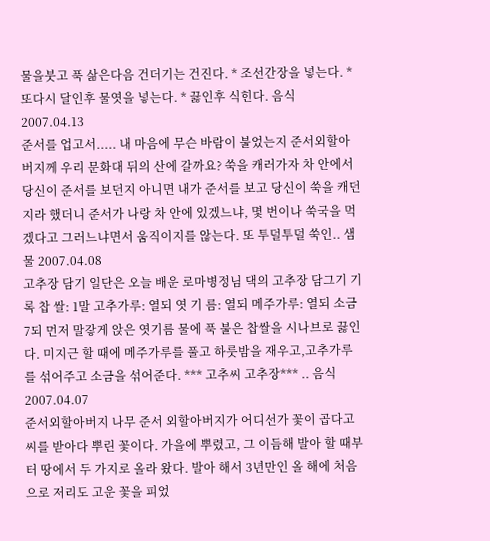물을붓고 푹 삶은다음 건더기는 건진다. * 조선간장을 넣는다. * 또다시 달인후 물엿을 넣는다. * 끓인후 식힌다. 음식 2007.04.13
준서를 업고서..... 내 마음에 무슨 바람이 불었는지 준서외할아버지께 우리 문화대 뒤의 산에 갈까요? 쑥을 캐러가자 차 안에서 당신이 준서를 보던지 아니면 내가 준서를 보고 당신이 쑥을 캐던지라 했더니 준서가 나랑 차 안에 있겠느냐, 몇 번이나 쑥국을 먹겠다고 그러느냐면서 움직이지를 않는다. 또 투덜투덜 쑥인.. 샘물 2007.04.08
고추장 담기 일단은 오늘 배운 로마병정님 댁의 고추장 담그기 기록 찹 쌀: 1말 고추가루: 열되 엿 기 름: 열되 메주가루: 열되 소금 7되 먼저 말갛게 앉은 엿기름 물에 푹 불은 찹쌀을 시나브로 끓인다. 미지근 할 때에 메주가루를 풀고 하룻밤을 재우고,고추가루를 섞어주고 소금을 섞어준다. *** 고추씨 고추장*** .. 음식 2007.04.07
준서외할아버지 나무 준서 외할아버지가 어디선가 꽃이 곱다고 씨를 받아다 뿌린 꽃이다. 가을에 뿌렸고, 그 이듬해 발아 할 때부터 땅에서 두 가지로 올라 왔다. 발아 해서 3년만인 올 해에 처음으로 저리도 고운 꽃을 피었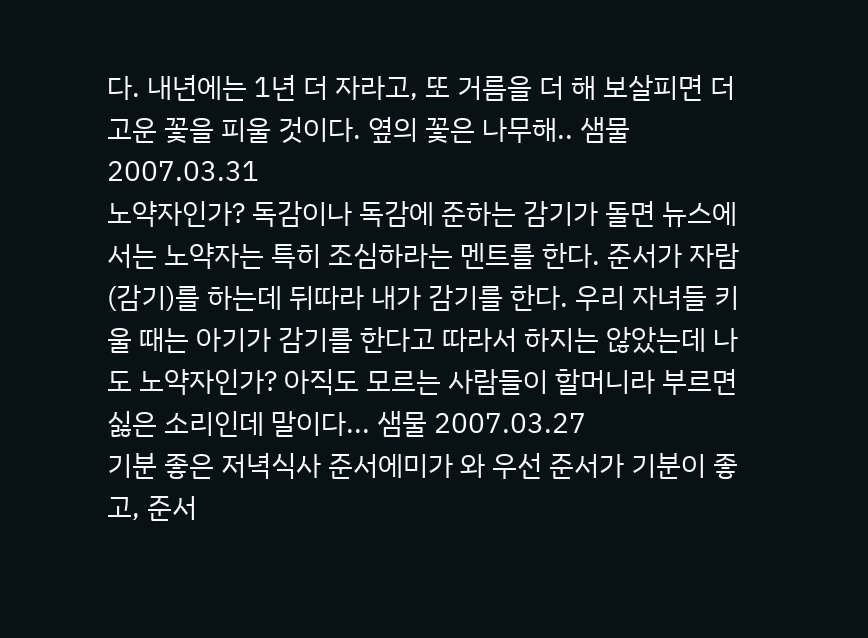다. 내년에는 1년 더 자라고, 또 거름을 더 해 보살피면 더 고운 꽃을 피울 것이다. 옆의 꽃은 나무해.. 샘물 2007.03.31
노약자인가? 독감이나 독감에 준하는 감기가 돌면 뉴스에서는 노약자는 특히 조심하라는 멘트를 한다. 준서가 자람(감기)를 하는데 뒤따라 내가 감기를 한다. 우리 자녀들 키울 때는 아기가 감기를 한다고 따라서 하지는 않았는데 나도 노약자인가? 아직도 모르는 사람들이 할머니라 부르면 싫은 소리인데 말이다... 샘물 2007.03.27
기분 좋은 저녁식사 준서에미가 와 우선 준서가 기분이 좋고, 준서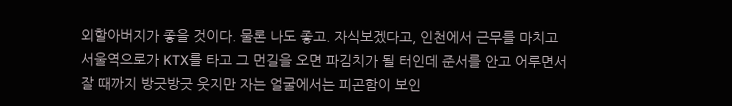외할아버지가 좋을 것이다. 물론 나도 좋고. 자식보겠다고, 인천에서 근무를 마치고 서울역으로가 KTX를 타고 그 먼길을 오면 파김치가 될 터인데 준서를 안고 어루면서 잘 때까지 방긋방긋 웃지만 자는 얼굴에서는 피곤함이 보인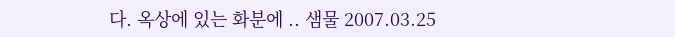다. 옥상에 있는 화분에 .. 샘물 2007.03.25